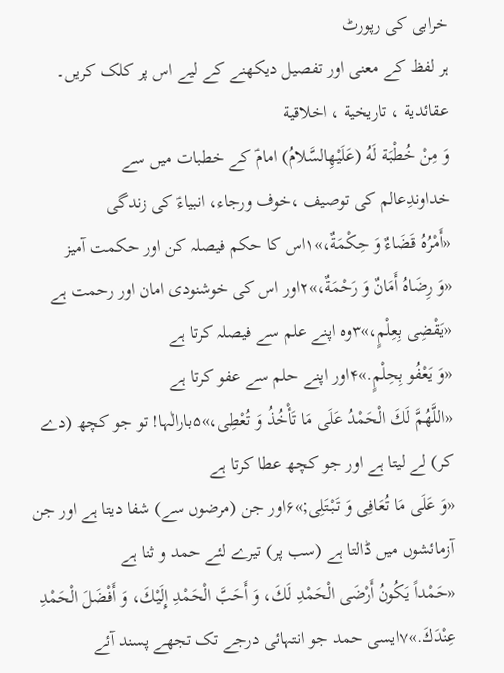خرابی کی رپورٹ
ہر لفظ کے معنی اور تفصیل دیکھنے کے لیے اس پر کلک کریں۔
عقائدية ، تاريخية ، اخلاقية
وَ مِنْ خُطْبَة لَهُ (عَلَيْهِالسَّلامُ) امامؑ کے خطبات میں سے
خداوندِعالم کی توصیف ،خوف ورجاء، انبیاءؑ کی زندگی
«أَمْرُهُ قَضَاءٌ وَ حِکْمَةٌ،»۱اس کا حکم فیصلہ کن اور حکمت آمیز
«وَ رِضَاهُ أَمَانٌ وَ رَحْمَةٌ،»۲اور اس کی خوشنودی امان اور رحمت ہے
«یَقْضِی بِعِلْمٍ،»۳وہ اپنے علم سے فیصلہ کرتا ہے
«وَ یَعْفُو بِحِلْمٍ.»۴اور اپنے حلم سے عفو کرتا ہے
«اللَّهُمَّ لَكَ الْحَمْدُ عَلَى مَا تَأْخُذُ وَ تُعْطِی،»۵بارالٰہا! تو جو کچھ (دے کر) لے لیتا ہے اور جو کچھ عطا کرتا ہے
«وَ عَلَى مَا تُعَافِی وَ تَبْتَلِی;»۶اور جن (مرضوں سے) شفا دیتا ہے اور جن آزمائشوں میں ڈالتا ہے (سب پر) تیرے لئے حمد و ثنا ہے
«حَمْداً یَکُونُ أَرْضَی الْحَمْدِ لَكَ، وَ أَحَبَّ الْحَمْدِ إِلَيْكَ، وَ أَفْضَلَ الْحَمْدِ عِنْدَكَ.»۷ایسی حمد جو انتہائی درجے تک تجھے پسند آئے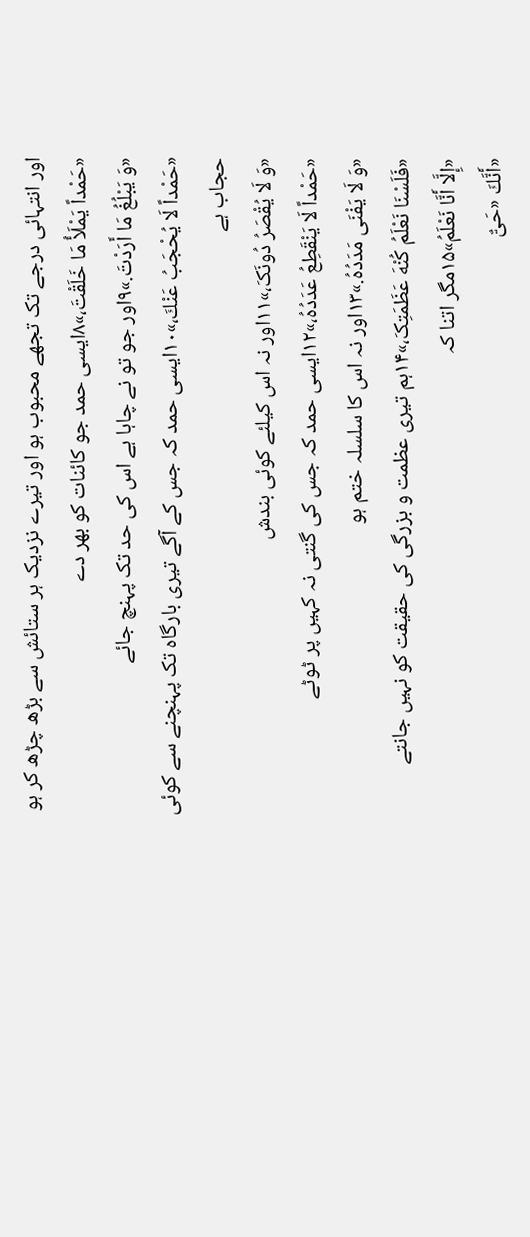اور انتہائی درجے تک تجھے محبوب ہو اور تیرے نزدیک ہر ستائش سے بڑھ چڑھ کر ہو
«حَمْداً یَمْلَأُ مَا خَلَقْتَ،»۸ایسی حمد جو کائنات کو بھر دے
«وَ یَبْلُغُ مَا أَرَدْتَ.»۹اور جو تو نے چاہا ہے اس کی حد تک پہنچ جائے
«حَمْداً لَا یُحْجَبُ عَنْكَ،»۱۰ایسی حمد کہ جس کے آگے تیری بارگاہ تک پہنچنے سے کوئی حجاب ہے
«وَ لَا یُقْصَرُ دُونَکَ،»۱۱اور نہ اس کیلئے کوئی بندش
«حَمْداً لَا یَنْقَطِعُ عَدَدُهُ،»۱۲ایسی حمد کہ جس کی گنتی نہ کہیں پر ٹوٹے
«وَ لَا یَفْنَی مَدَدُهُ.»۱۳اور نہ اس کا سلسلہ ختم ہو
«فَلَسْنَا نَعْلَمُ کُنْهَ عَظَمَتِکَ،»۱۴ہم تیری عظمت و بزرگی کی حقیقت کو نہیں جانتے
«إِلَّا أَنَّا نَعْلَمُ»۱۵مگر اتنا کہ
«أَنَّكَ «حَیٌّ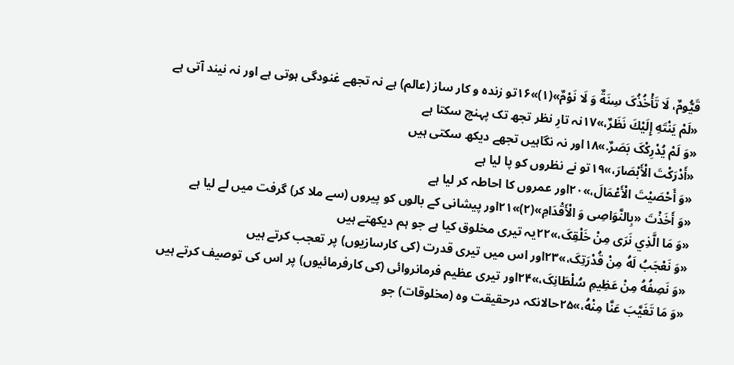قَیُّومٌ، لَا تَأْخُذُکَ سِنَةٌ وَ لَا نَوْمٌ»(۱)»۱۶تو زندہ و کار ساز (عالم) ہے نہ تجھے غنودگی ہوتی ہے اور نہ نیند آتی ہے
«لَمْ یَنْتَهِ إِلَيْكَ نَظَرٌ،»۱۷نہ تارِ نظر تجھ تک پہنچ سکتا ہے
«وَ لَمْ یُدْرِکْکَ بَصَرٌ.»۱۸اور نہ نگاہیں تجھے دیکھ سکتی ہیں
«أَدْرَکْتَ الْأَبْصَارَ،»۱۹تو نے نظروں کو پا لیا ہے
«وَ أَحْصَیْتَ الْأَعْمَالَ،»۲۰اور عمروں کا احاطہ کر لیا ہے
«وَ أَخَذْتَ «بِالنَّوَاصِی وَ الْأَقْدَامِ»(۲)»۲۱اور پیشانی کے بالوں کو پیروں (سے ملا کر) گرفت میں لے لیا ہے
«وَ مَا الَّذِي نَرَی مِنْ خَلْقِکَ،»۲۲یہ تیری مخلوق کیا ہے جو ہم دیکھتے ہیں
«وَ نَعْجَبُ لَهُ مِنْ قُدْرَتِکَ،»۲۳اور اس میں تیری قدرت (کی کارسازیوں) پر تعجب کرتے ہیں
«وَ نَصِفُهُ مِنْ عَظِیمِ سُلْطَانِکَ،»۲۴اور تیری عظیم فرمانروائی (کی کارفرمائیوں) پر اس کی توصیف کرتے ہیں
«وَ مَا تَغَیَّبَ عَنَّا مِنْهُ،»۲۵حالانکہ درحقیقت وہ (مخلوقات) جو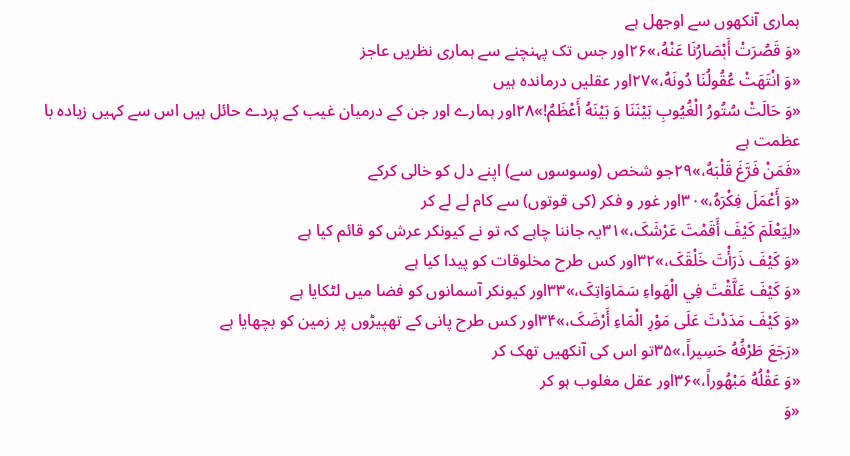ہماری آنکھوں سے اوجھل ہے
«وَ قَصُرَتْ أَبْصَارُنَا عَنْهُ،»۲۶اور جس تک پہنچنے سے ہماری نظریں عاجز
«وَ انْتَهَتْ عُقُولُنَا دُونَهُ،»۲۷اور عقلیں درماندہ ہیں
«وَ حَالَتْ سُتُورُ الْغُیُوبِ بَیْنَنَا وَ بَیْنَهُ أَعْظَمُ!»۲۸اور ہمارے اور جن کے درمیان غیب کے پردے حائل ہیں اس سے کہیں زیادہ با عظمت ہے
«فَمَنْ فَرَّغَ قَلْبَهُ،»۲۹جو شخص (وسوسوں سے) اپنے دل کو خالی کرکے
«وَ أَعْمَلَ فِکْرَهُ،»۳۰اور غور و فکر (کی قوتوں) سے کام لے لے کر
«لِیَعْلَمَ کَیْفَ أَقَمْتَ عَرْشَکَ،»۳۱یہ جاننا چاہے کہ تو نے کیونکر عرش کو قائم کیا ہے
«وَ کَیْفَ ذَرَأْتَ خَلْقَکَ،»۳۲اور کس طرح مخلوقات کو پیدا کیا ہے
«وَ کَیْفَ عَلَّقْتَ فِي الْهَواءِ سَمَاوَاتِکَ،»۳۳اور کیونکر آسمانوں کو فضا میں لٹکایا ہے
«وَ کَیْفَ مَدَدْتَ عَلَى مَوْرِ الْمَاءِ أَرْضَکَ،»۳۴اور کس طرح پانی کے تھپیڑوں پر زمین کو بچھایا ہے
«رَجَعَ طَرْفُهُ حَسِیراً،»۳۵تو اس کی آنکھیں تھک کر
«وَ عَقْلُهُ مَبْهُوراً،»۳۶اور عقل مغلوب ہو کر
«وَ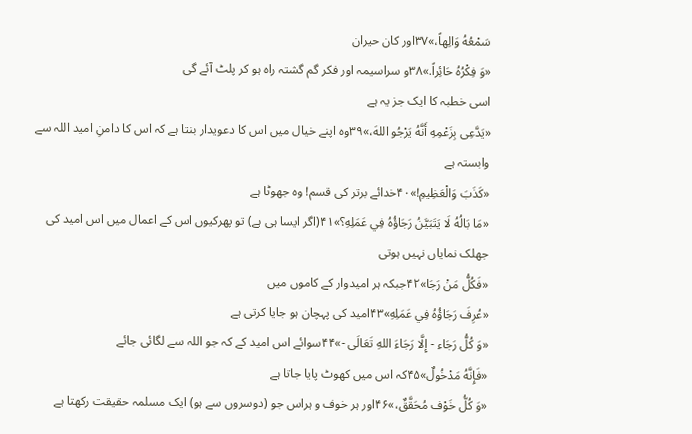سَمْعُهُ وَالِهاً،»۳۷اور کان حیران
«وَ فِکْرُهُ حَائِراً.»۳۸و سراسیمہ اور فکر گم گشتہ راہ ہو کر پلٹ آئے گی
اسی خطبہ کا ایک جز یہ ہے
«یَدَّعِی بِزَعْمِهِ أَنَّهُ یَرْجُو اللهَ،»۳۹وہ اپنے خیال میں اس کا دعویدار بنتا ہے کہ اس کا دامنِ امید اللہ سے وابستہ ہے
«کَذَبَ وَالْعَظِیمِ!»۴۰خدائے برتر کی قسم! وہ جھوٹا ہے
«مَا بَالُهُ لَا یَتَبَیَّنُ رَجَاؤُهُ فِي عَمَلِهِ؟»۴۱(اگر ایسا ہی ہے) تو پھرکیوں اس کے اعمال میں اس امید کی جھلک نمایاں نہیں ہوتی
«فَكُلُّ مَنْ رَجَا»۴۲جبکہ ہر امیدوار کے کاموں میں
«عُرِفَ رَجَاؤُهُ فِي عَمَلِهِ»۴۳امید کی پہچان ہو جایا کرتی ہے
«وَ كُلُّ رَجَاء - إِلَّا رَجَاءَ اللهِ تَعَالَی -»۴۴سوائے اس امید کے کہ جو اللہ سے لگائی جائے
«فَإِنَّهُ مَدْخُولٌ»۴۵کہ اس میں کھوٹ پایا جاتا ہے
«وَ كُلُّ خَوْف مُحَقَّقٌ،»۴۶اور ہر خوف و ہراس جو (دوسروں سے ہو) ایک مسلمہ حقیقت رکھتا ہے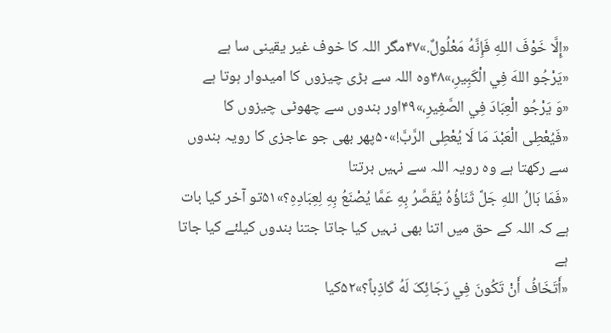«إِلَّا خَوْفَ اللهِ فَإِنَّهُ مَعْلُولٌ.»۴۷مگر اللہ کا خوف غیر یقینی سا ہے
«یَرْجُو اللهَ فِي الْکَبِیرِ،»۴۸وہ اللہ سے بڑی چیزوں کا امیدوار ہوتا ہے
«وَ یَرْجُو الْعِبَادَ فِي الصَّغِیرِ،»۴۹اور بندوں سے چھوٹی چیزوں کا
«فَیُعْطِی الْعَبْدَ مَا لَا یُعْطِی الرَّبَّ!»۵۰پھر بھی جو عاجزی کا رویہ بندوں سے رکھتا ہے وہ رویہ اللہ سے نہیں برتتا
«فَمَا بَالُ اللهِ جَلَّ ثَنَاؤُهُ یُقَصَّرُ بِهِ عَمَّا یُصْنَعُ بِهِ لِعِبَادِهِ؟»۵۱تو آخر کیا بات ہے کہ اللہ کے حق میں اتنا بھی نہیں کیا جاتا جتنا بندوں کیلئے کیا جاتا ہے
«أَتَخَافُ أَنْ تَکُونَ فِي رَجَائِکَ لَهُ کَاذِباً؟»۵۲کیا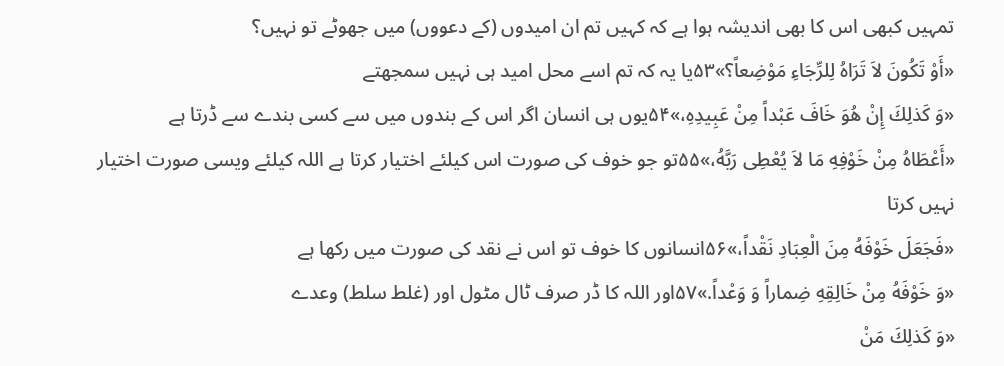تمہیں کبھی اس کا بھی اندیشہ ہوا ہے کہ کہیں تم ان امیدوں (کے دعووں) میں جھوٹے تو نہیں؟
«أَوْ تَکُونَ لاَ تَرَاهُ لِلرِّجَاءِ مَوْضِعاً؟»۵۳یا یہ کہ تم اسے محل امید ہی نہیں سمجھتے
«وَ كَذلِكَ إِنْ هُوَ خَافَ عَبْداً مِنْ عَبِیدِهِ،»۵۴یوں ہی انسان اگر اس کے بندوں میں سے کسی بندے سے ڈرتا ہے
«أَعْطَاهُ مِنْ خَوْفِهِ مَا لاَ یُعْطِی رَبَّهُ،»۵۵تو جو خوف کی صورت اس کیلئے اختیار کرتا ہے اللہ کیلئے ویسی صورت اختیار نہیں کرتا
«فَجَعَلَ خَوْفَهُ مِنَ الْعِبَادِ نَقْداً،»۵۶انسانوں کا خوف تو اس نے نقد کی صورت میں رکھا ہے
«وَ خَوْفَهُ مِنْ خَالِقِهِ ضِماراً وَ وَعْداً.»۵۷اور اللہ کا ڈر صرف ٹال مٹول اور (غلط سلط) وعدے
«وَ كَذلِكَ مَنْ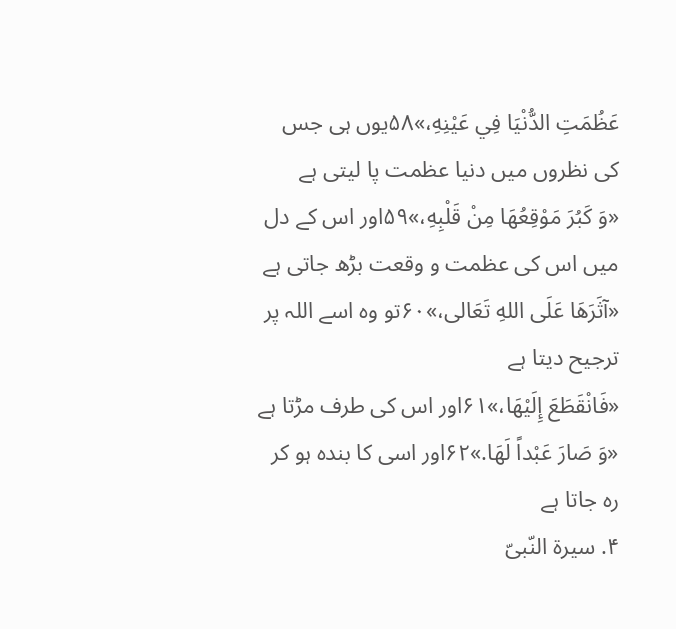عَظُمَتِ الدُّنْیَا فِي عَیْنِهِ،»۵۸یوں ہی جس کی نظروں میں دنیا عظمت پا لیتی ہے
«وَ کَبُرَ مَوْقِعُهَا مِنْ قَلْبِهِ،»۵۹اور اس کے دل میں اس کی عظمت و وقعت بڑھ جاتی ہے
«آثَرَهَا عَلَى اللهِ تَعَالی،»۶۰تو وہ اسے اللہ پر ترجیح دیتا ہے
«فَانْقَطَعَ إِلَيْهَا،»۶۱اور اس کی طرف مڑتا ہے
«وَ صَارَ عَبْداً لَهَا.»۶۲اور اسی کا بندہ ہو کر رہ جاتا ہے
۴. سيرة النّبىّ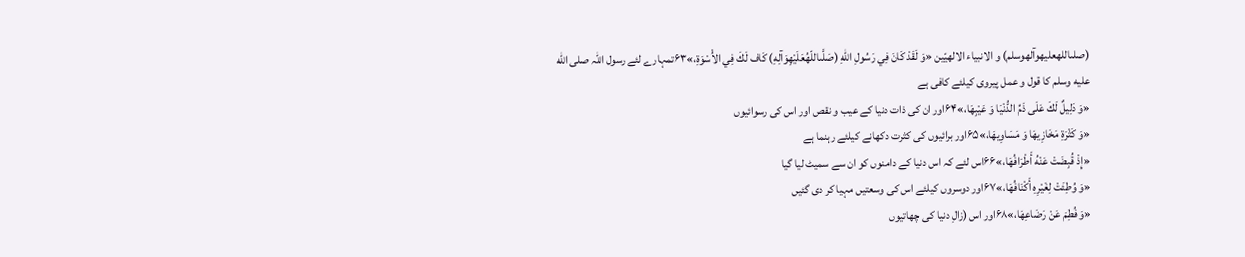(صلىاللهعليهوآلهوسلم) و الانبياء الالهيّين «وَ لَقَدْ کَانَ فِي رَسُولِ اللهِ (صَلَّىاللّهُعَلَيْهِوَآلِهِ) کَاف لَكَ فِي الاُْسْوَةِ،»۶۳تمہارے لئے رسول اللہ صلى الله عليه وسلم کا قول و عمل پیروی کیلئے کافی ہے
«وَ دَلِیلٌ لَكَ عَلَى ذَمِّ الدُّنْیَا وَ عَیْبِهَا،»۶۴اور ان کی ذات دنیا کے عیب و نقص اور اس کی رسوائیوں
«وَ کَثْرَةِ مَخَازِیهَا وَ مَسَاوِیهَا،»۶۵اور برائیوں کی کثرت دکھانے کیلئے رہنما ہے
«إِذْ قُبِضَتْ عَنْهُ أَطْرَافُهَا،»۶۶اس لئے کہ اس دنیا کے دامنوں کو ان سے سمیٹ لیا گیا
«وَ وُطِئَتْ لِغَیْرِهِ أَکْنَافُهَا،»۶۷اور دوسروں کیلئے اس کی وسعتیں مہیا کر دی گئیں
«وَ فُطِمَ عَنْ رَضَاعِهَا،»۶۸اور اس (زالِ دنیا کی چھاتیوں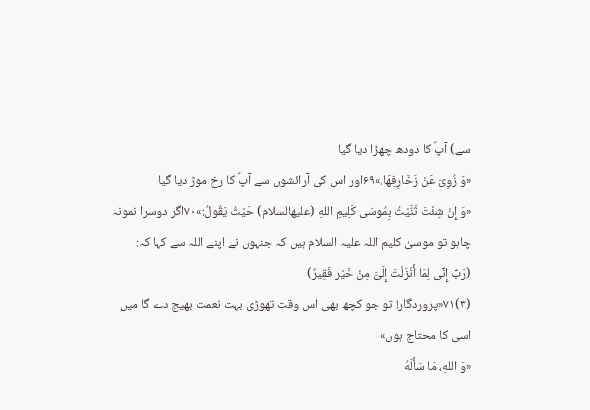سے) آپؐ کا دودھ چھڑا دیا گیا
«وَ زُوِیَ عَنْ زَخَارِفِهَا.»۶۹اور اس کی آرائشوں سے آپؐ کا رخ موڑ دیا گیا
«وَ إِنْ شِئْتَ ثَنَّیْتُ بِمُوسَی کَلِیمِ اللهِ (عليهالسلام) حَيْثُ یَقُولُ:»۷۰اگر دوسرا نمونہ چاہو تو موسیٰ کلیم اللہ علیہ السلام ہیں کہ جنہوں نے اپنے اللہ سے کہا کہ:
(رَبِّ إِنِّی لِمَا أَنْزَلْتَ إِلَیَّ مِنْ خَیْر فَقِیرٌ)
(۳)۷۱«پروردگار! تو جو کچھ بھی اس وقت تھوڑی بہت نعمت بھیج دے گا میں اسی کا محتاج ہوں»
«وَ اللهِ، مَا سَأَلَهُ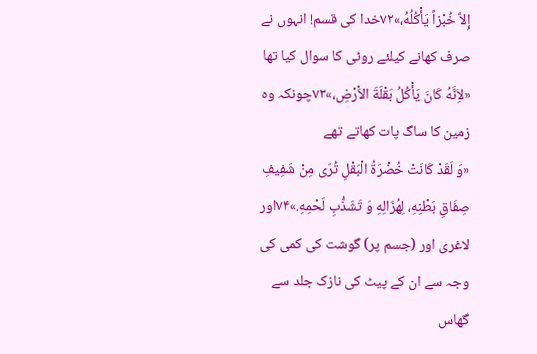إِلاَّ خُبْزاً یَأْکُلُهُ،»۷۲خدا کی قسم! انہوں نے صرف کھانے کیلئے روٹی کا سوال کیا تھا
«لاَِنَّهُ کَانَ یَأْکُلُ بَقْلَةَ الاَْرْضِ،»۷۳چونکہ وہ زمین کا ساگ پات کھاتے تھے
«وَ لَقَدْ کَانَتْ خُضْرَةُ الْبَقْلِ تُرَی مِنْ شَفِیفِ صِفَاقِ بَطْنِهِ، لِهُزَالِهِ وَ تَشَذُّبِ لَحْمِهِ.»۷۴اور لاغری اور (جسم پر) گوشت کی کمی کی وجہ سے ان کے پیٹ کی نازک جلد سے گھاس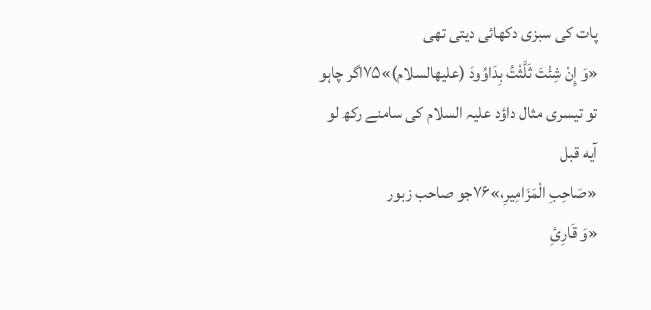پات کی سبزی دکھائی دیتی تھی
«وَ إِنْ شِئْتَ ثَلَّثْتُ بِدَاوُودَ (علیهالسلام)»۷۵اگر چاہو تو تیسری مثال داؤد علیہ السلام کی سامنے رکھ لو
آیه قبل
«صَاحِبِ الْمَزَامِیرِ،»۷۶جو صاحب زبور
«وَ قَارِئِ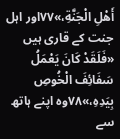أَهْلِ الْجَنَّةِ،»۷۷اور اہل جنت کے قاری ہیں
«فَلَقَدْ کَانَ یَعْمَلُ سَفَائِفَ الْخُوصِ بِیَدِهِ،»۷۸وہ اپنے ہاتھ سے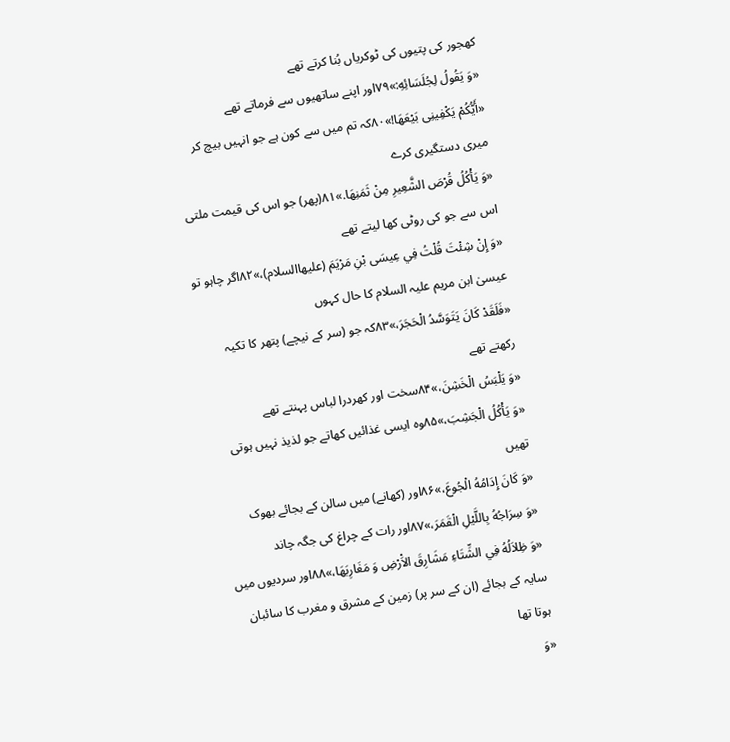کھجور کی پتیوں کی ٹوکریاں بُنا کرتے تھے
«وَ یَقُولُ لِجُلَسَائِهِ:»۷۹اور اپنے ساتھیوں سے فرماتے تھے
«أَيُّكُمْ یَکْفِینِی بَیْعَهَا!»۸۰کہ تم میں سے کون ہے جو انہیں بیچ کر میری دستگیری کرے
«وَ یَأْکُلُ قُرْصَ الشَّعِيرِ مِنْ ثَمَنِهَا.»۸۱(پھر) جو اس کی قیمت ملتی اس سے جو کی روٹی کھا لیتے تھے
«وَ إِنْ شِئْتَ قُلْتُ فِي عِیسَی بْنِ مَرْیَمَ (علیهاالسلام)،»۸۲اگر چاہو تو عیسیٰ ابن مریم علیہ السلام کا حال کہوں
«فَلَقَدْ کَانَ یَتَوَسَّدُ الْحَجَرَ،»۸۳کہ جو (سر کے نیچے) پتھر کا تکیہ رکھتے تھے
«وَ یَلْبَسُ الْخَشِنَ،»۸۴سخت اور کھردرا لباس پہنتے تھے
«وَ یَأْکُلُ الْجَشِبَ،»۸۵وہ ایسی غذائیں کھاتے جو لذیذ نہیں ہوتی تھیں
«وَ کَانَ إِدَامُهُ الْجُوعَ،»۸۶اور (کھانے) میں سالن کے بجائے بھوک
«وَ سِرَاجُهُ بِاللَّیْلِ الْقَمَرَ،»۸۷اور رات کے چراغ کی جگہ چاند
«وَ ظِلاَلُهُ فِي الشِّتَاءِ مَشَارِقَ الاَْرْضِ وَ مَغَارِبَهَا،»۸۸اور سردیوں میں سایہ کے بجائے (ان کے سر پر) زمین کے مشرق و مغرب کا سائبان ہوتا تھا
«وَ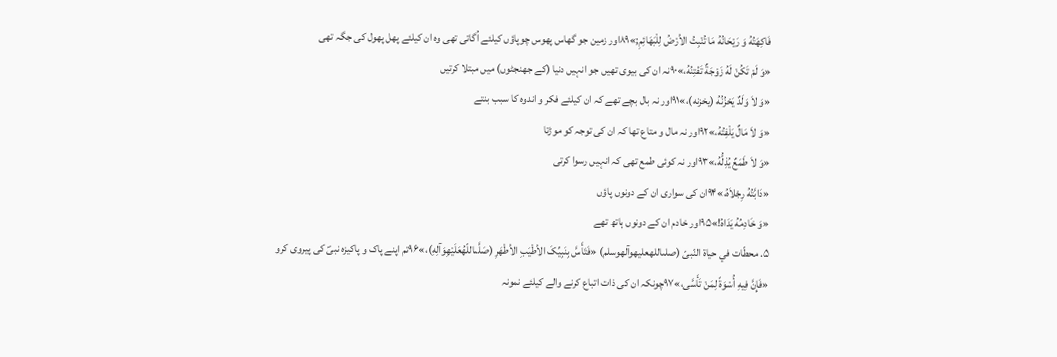فَاکِهَتُهُ وَ رَیْحَانُهُ مَا تُنْبِتُ الاَْرْضُ لِلْبَهَائِمِ;»۸۹اور زمین جو گھاس پھوس چوپاؤں کیلئے اُگاتی تھی وہ ان کیلئے پھل پھول کی جگہ تھی
«وَ لَمْ تَکُنْ لَهُ زَوْجَةٌ تَفْتِنُهُ،»۹۰نہ ان کی بیوی تھیں جو انہیں دنیا (کے جھنجٹوں) میں مبتلا کرتیں
«وَ لاَ وَلَدٌ یَحْزُنُهُ (یخزنه)،»۹۱اور نہ بال بچے تھے کہ ان کیلئے فکر و اندوہ کا سبب بنتے
«وَ لاَ مَالٌ یَلْفِتُهُ،»۹۲اور نہ مال و متاع تھا کہ ان کی توجہ کو موڑتا
«وَ لاَ طَمَعٌ یُذِلُّهُ،»۹۳اور نہ کوئی طمع تھی کہ انہیں رسوا کرتی
«دَابَّتُهُ رِجْلاَهُ،»۹۴ان کی سواری ان کے دونوں پاؤں
«وَ خَادِمُهُ یَدَاهُ!»۹۵اور خادم ان کے دونوں ہاتھ تھے
۵. محطّات في حياة النّبىّ (صلىاللهعليهوآلهوسلم) «فَتَأَسَّ بِنَبِیِّکَ الاَْطْیَبِ الاَْطْهَرِ (صَلَّىاللّهُعَلَيْهِوَآلِهِ)،»۹۶تم اپنے پاک و پاکیزہ نبیؐ کی پیروی کرو
«فَإِنَّ فِيهِ أُسْوَةً لِمَنْ تَأَسَّی،»۹۷چونکہ ان کی ذات اتباع کرنے والے کیلئے نمونہ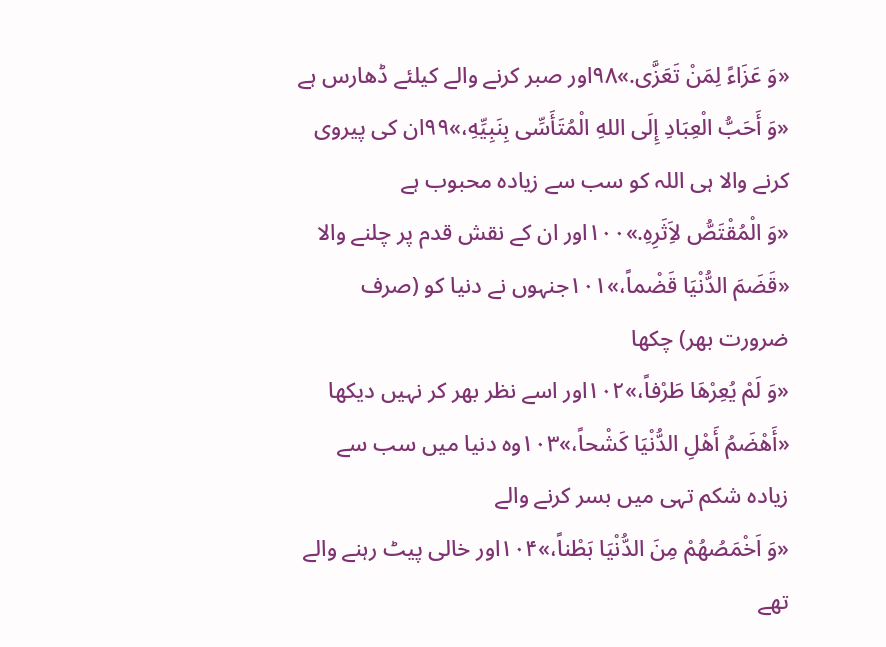«وَ عَزَاءً لِمَنْ تَعَزَّی.»۹۸اور صبر کرنے والے کیلئے ڈھارس ہے
«وَ أَحَبُّ الْعِبَادِ إِلَى اللهِ الْمُتَأَسِّی بِنَبِیِّهِ،»۹۹ان کی پیروی کرنے والا ہی اللہ کو سب سے زیادہ محبوب ہے
«وَ الْمُقْتَصُّ لاَِثَرِهِ.»۱۰۰اور ان کے نقش قدم پر چلنے والا
«قَضَمَ الدُّنْیَا قَضْماً،»۱۰۱جنہوں نے دنیا کو (صرف ضرورت بھر) چکھا
«وَ لَمْ يُعِرْهَا طَرْفاً،»۱۰۲اور اسے نظر بھر کر نہیں دیکھا
«أَهْضَمُ أَهْلِ الدُّنْیَا کَشْحاً،»۱۰۳وہ دنیا میں سب سے زیادہ شکم تہی میں بسر کرنے والے
«وَ اَخْمَصُهُمْ مِنَ الدُّنْیَا بَطْناً،»۱۰۴اور خالی پیٹ رہنے والے تھے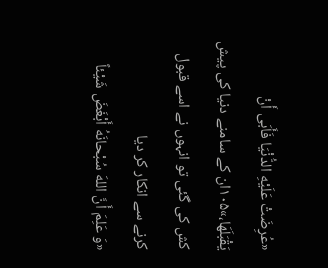«عُرِضَتْ عَلَيْهِ الدُّنْیَا فَأَبَی أَنْ یَقْبَلَهَا،»۱۰۵ان کے سامنے دنیا کی پیش کش کی گئی تو انہوں نے اسے قبول کرنے سے انکار کر دیا
«وَ عَلِمَ أَنَّ اللهَ سُبْحانَهُ أَبْغَضَ شَیْئاً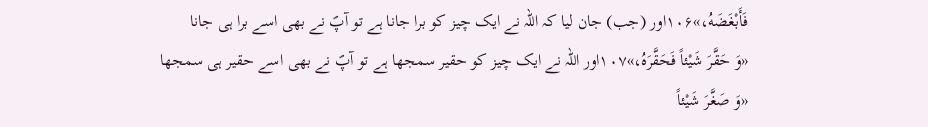فَأَبْغَضَهُ،»۱۰۶اور (جب) جان لیا کہ اللہ نے ایک چیز کو برا جانا ہے تو آپؐ نے بھی اسے برا ہی جانا
«وَ حَقَّرَ شَیْئاً فَحَقَّرَهُ،»۱۰۷اور اللہ نے ایک چیز کو حقیر سمجھا ہے تو آپؐ نے بھی اسے حقیر ہی سمجھا
«وَ صَغَّرَ شَیْئاً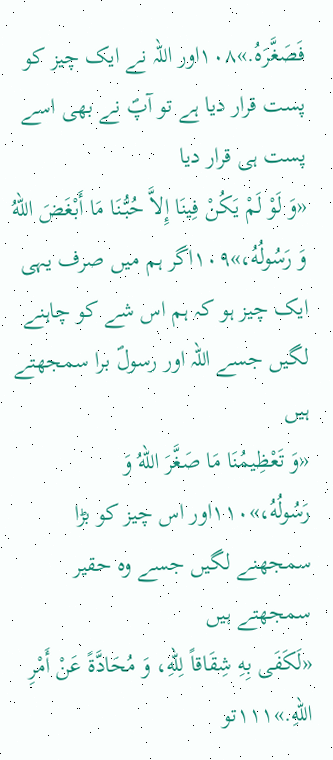فَصَغَّرَهُ.»۱۰۸اور اللہ نے ایک چیز کو پست قرار دیا ہے تو آپؐ نے بھی اسے پست ہی قرار دیا
«وَ لَوْ لَمْ یَکُنْ فِينَا إِلاَّ حُبُّنَا مَا أَبْغَضَ اللهُ وَ رَسُولُهُ،»۱۰۹اگر ہم میں صرف یہی ایک چیز ہو کہ ہم اس شے کو چاہنے لگیں جسے اللہ اور رسولؐ برا سمجھتے ہیں
«وَ تَعْظِیمُنَا مَا صَغَّرَ اللهُ وَ رَسُولُهُ،»۱۱۰اور اس چیز کو بڑا سمجھنے لگیں جسے وہ حقیر سمجھتے ہیں
«لَکَفَی بِهِ شِقَاقاً لِلّهِ، وَ مُحَادَّةً عَنْ أَمْرِ اللهِ.»۱۱۱تو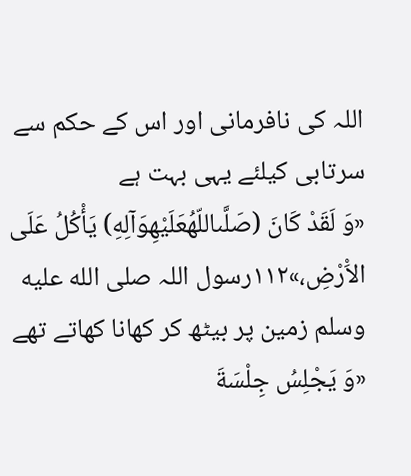اللہ کی نافرمانی اور اس کے حکم سے سرتابی کیلئے یہی بہت ہے
«وَ لَقَدْ کَانَ (صَلَّىاللّهُعَلَيْهِوَآلِهِ) یَأْکُلُ عَلَى الاَْرْضِ،»۱۱۲رسول اللہ صلى الله عليه وسلم زمین پر بیٹھ کر کھانا کھاتے تھے
«وَ یَجْلِسُ جِلْسَةَ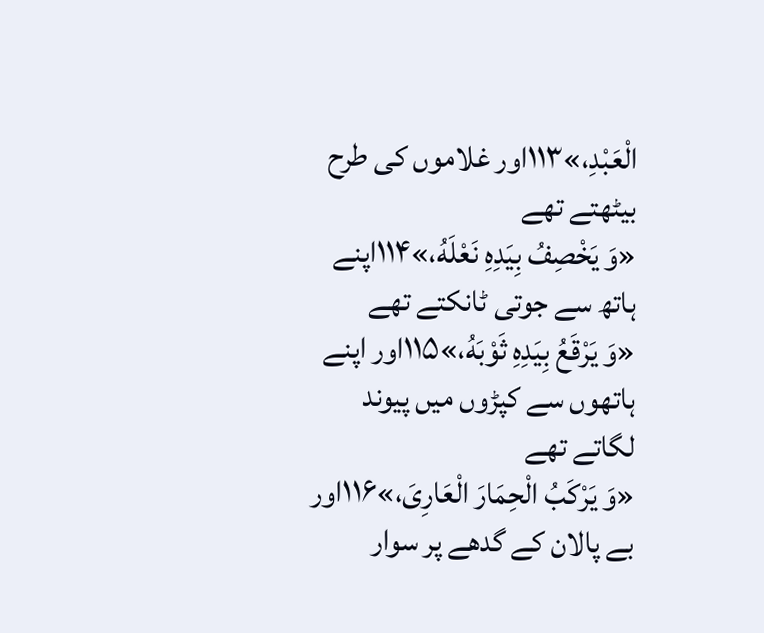الْعَبْدِ،»۱۱۳اور غلاموں کی طرح بیٹھتے تھے
«وَ یَخْصِفُ بِیَدِهِ نَعْلَهُ،»۱۱۴اپنے ہاتھ سے جوتی ٹانکتے تھے
«وَ یَرْقَعُ بِیَدِهِ ثَوْبَهُ،»۱۱۵اور اپنے ہاتھوں سے کپڑوں میں پیوند لگاتے تھے
«وَ یَرْکَبُ الْحِمَارَ الْعَارِیَ،»۱۱۶اور بے پالان کے گدھے پر سوار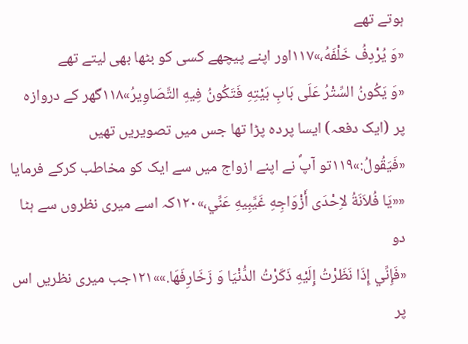ہوتے تھے
«وَ یُرْدِفُ خَلْفَهُ،»۱۱۷اور اپنے پیچھے کسی کو بٹھا بھی لیتے تھے
«وَ یَکُونُ السِّتْرُ عَلَى بَابِ بَیْتِهِ فَتَکُونُ فِيهِ التَّصَاوِیرُ»۱۱۸گھر کے دروازہ پر (ایک دفعہ) ایسا پردہ پڑا تھا جس میں تصویریں تھیں
«فَیَقُولُ:»۱۱۹تو آپؐ نے اپنے ازواج میں سے ایک کو مخاطب کرکے فرمایا
««يَا فُلاَنَةُ لاِحْدَی أَزْوَاجِهِ غَیَّبِیهِ عَنِّي،»۱۲۰کہ اسے میری نظروں سے ہٹا دو
«فَإِنِّي إِذَا نَظَرْتُ إِلَيْهِ ذَکَرْتُ الدُّنْیَا وَ زَخَارِفَهَا.»»۱۲۱جب میری نظریں اس پر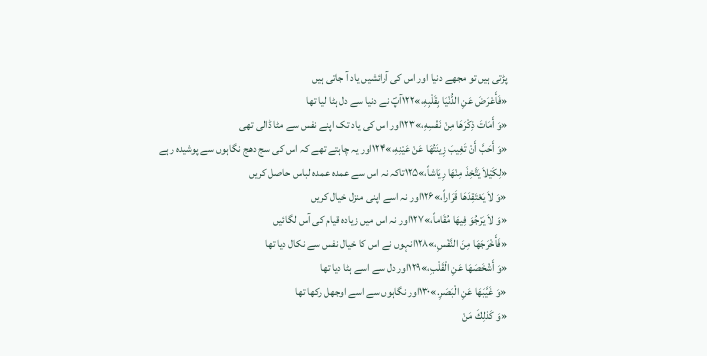پڑتی ہیں تو مجھے دنیا اور اس کی آرائشیں یاد آ جاتی ہیں
«فَأَعْرَضَ عَنِ الدُّنْیَا بِقَلْبِهِ،»۱۲۲آپؐ نے دنیا سے دل ہٹا لیا تھا
«وَ أَمَاتَ ذِکْرَهَا مِنْ نَفْسِهِ،»۱۲۳اور اس کی یاد تک اپنے نفس سے مٹا ڈالی تھی
«وَ أَحَبَّ أَنْ تَغِیبَ زِینَتُهَا عَنْ عَیْنِهِ،»۱۲۴اور یہ چاہتے تھے کہ اس کی سج دھج نگاہوں سے پوشیدہ رہے
«لِكَيْلاَ یَتَّخِذَ مِنْهَا رِیَاشاً،»۱۲۵تاکہ نہ اس سے عمدہ عمدہ لباس حاصل کریں
«وَ لاَ یَعْتَقِدَهَا قَرَاراً،»۱۲۶اور نہ اسے اپنی منزل خیال کریں
«وَ لاَ یَرْجُوَ فِيهَا مُقَاماً،»۱۲۷اور نہ اس میں زیادہ قیام کی آس لگائیں
«فَأَخْرَجَهَا مِنَ النَّفْسِ،»۱۲۸انہوں نے اس کا خیال نفس سے نکال دیا تھا
«وَ أَشْخَصَهَا عَنِ الْقَلْبِ،»۱۲۹اور دل سے اسے ہٹا دیا تھا
«وَ غَیَّبَهَا عَنِ الْبَصَرِ.»۱۳۰اور نگاہوں سے اسے اوجھل رکھا تھا
«وَ كَذلِكَ مَنْ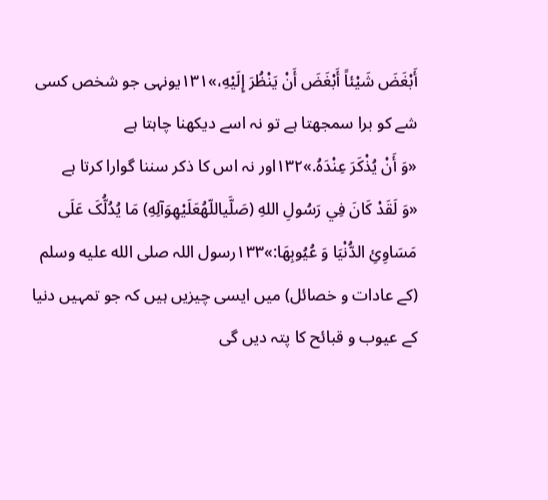أَبْغَضَ شَیْئاً أَبْغَضَ أَنْ یَنْظُرَ إِلَيْهِ،»۱۳۱یونہی جو شخص کسی شے کو برا سمجھتا ہے تو نہ اسے دیکھنا چاہتا ہے
«وَ أَنْ یُذْکَرَ عِنْدَهُ.»۱۳۲اور نہ اس کا ذکر سننا گوارا کرتا ہے
«وَ لَقَدْ کَانَ فِي رَسُولِ اللهِ (صَلَّیاللّهُعَلَیْهِوَآلِهِ) مَا یُدُلُّکَ عَلَى مَسَاوِئِ الدُّنْیَا وَ عُیُوبِهَا:»۱۳۳رسول اللہ صلى الله عليه وسلم (کے عادات و خصائل) میں ایسی چیزیں ہیں کہ جو تمہیں دنیا کے عیوب و قبائح کا پتہ دیں گی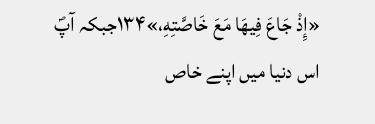«إِذْ جَاعَ فِيهَا مَعَ خَاصَّتِهِ،»۱۳۴جبکہ آپؐ اس دنیا میں اپنے خاص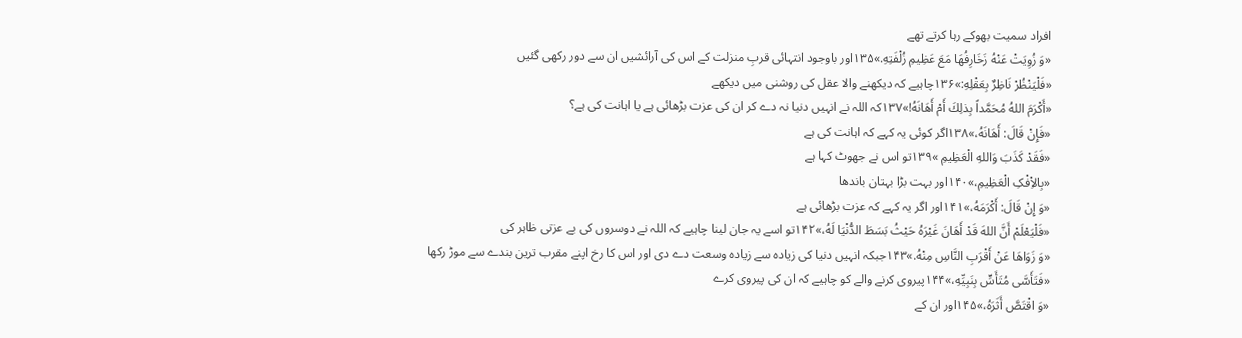افراد سمیت بھوکے رہا کرتے تھے
«وَ زُوِیَتْ عَنْهُ زَخَارِفُهَا مَعَ عَظِیمِ زُلْفَتِهِ.»۱۳۵اور باوجود انتہائی قربِ منزلت کے اس کی آرائشیں ان سے دور رکھی گئیں
«فَلْیَنْظُرْ نَاظِرٌ بِعَقْلِهِ:»۱۳۶چاہیے کہ دیکھنے والا عقل کی روشنی میں دیکھے
«أَکْرَمَ اللهُ مُحَمَّداً بِذلِكَ أَمْ أَهَانَهُ!»۱۳۷کہ اللہ نے انہیں دنیا نہ دے کر ان کی عزت بڑھائی ہے یا اہانت کی ہے؟
«فَإِنْ قَالَ: أَهَانَهُ،»۱۳۸اگر کوئی یہ کہے کہ اہانت کی ہے
«فَقَدْ کَذَبَ وَاللهِ الْعَظِیمِ »۱۳۹تو اس نے جھوٹ کہا ہے
«بِالاِْفْکِ الْعَظِیمِ،»۱۴۰اور بہت بڑا بہتان باندھا
«وَ إِنْ قَالَ: أَکْرَمَهُ،»۱۴۱اور اگر یہ کہے کہ عزت بڑھائی ہے
«فَلْیَعْلَمْ أَنَّ اللهَ قَدْ أَهَانَ غَیْرَهُ حَيْثُ بَسَطَ الدُّنْیَا لَهُ،»۱۴۲تو اسے یہ جان لینا چاہیے کہ اللہ نے دوسروں کی بے عزتی ظاہر کی
«وَ زَوَاهَا عَنْ أَقْرَبِ النَّاسِ مِنْهُ.»۱۴۳جبکہ انہیں دنیا کی زیادہ سے زیادہ وسعت دے دی اور اس کا رخ اپنے مقرب ترین بندے سے موڑ رکھا
«فَتَأَسَّی مُتَأَسٍّ بِنَبِیِّهِ،»۱۴۴پیروی کرنے والے کو چاہیے کہ ان کی پیروی کرے
«وَ اقْتَصَّ أَثَرَهُ،»۱۴۵اور ان کے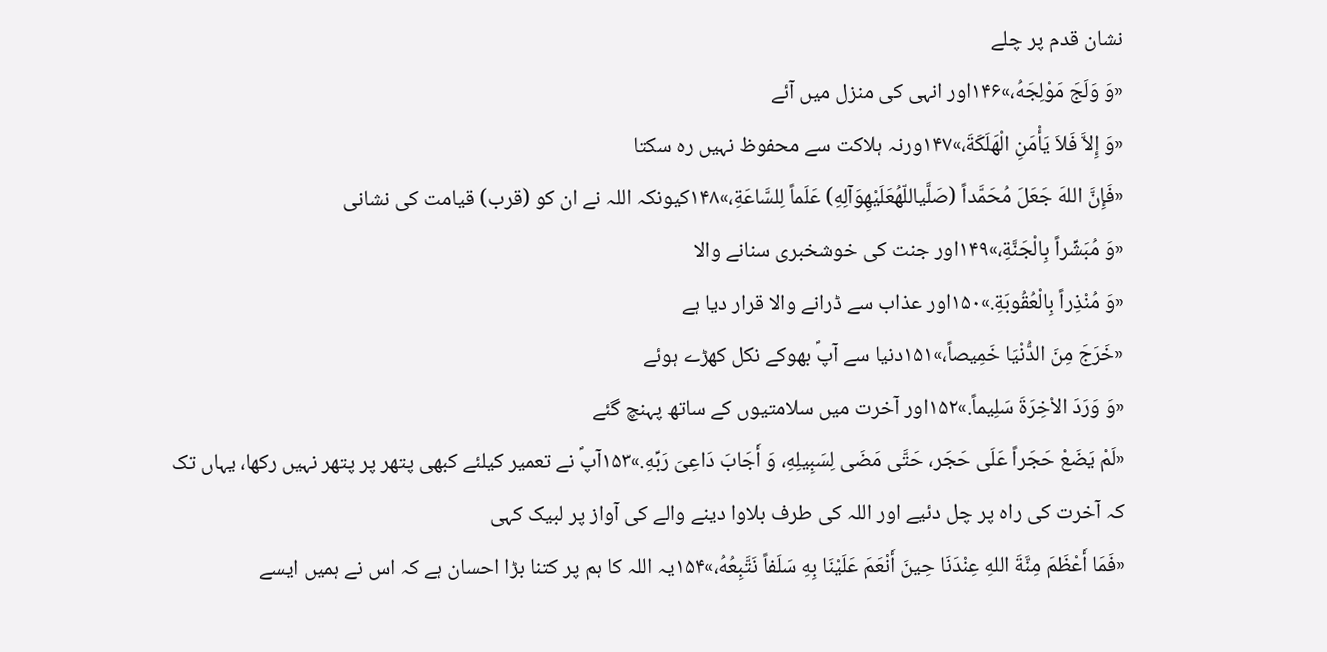نشان قدم پر چلے
«وَ وَلَجَ مَوْلِجَهُ،»۱۴۶اور انہی کی منزل میں آئے
«وَ إِلاَّ فَلاَ یَأْمَنِ الْهَلَکَةَ،»۱۴۷ورنہ ہلاکت سے محفوظ نہیں رہ سکتا
«فَإِنَّ اللهَ جَعَلَ مُحَمَّداً (صَلَّیاللّهُعَلَیْهِوَآلِهِ) عَلَماً لِلسَّاعَةِ،»۱۴۸کیونکہ اللہ نے ان کو (قرب) قیامت کی نشانی
«وَ مُبَشِّراً بِالْجَنَّةِ،»۱۴۹اور جنت کی خوشخبری سنانے والا
«وَ مُنْذِراً بِالْعُقُوبَةِ.»۱۵۰اور عذاب سے ڈرانے والا قرار دیا ہے
«خَرَجَ مِنَ الدُّنْیَا خَمِیصاً،»۱۵۱دنیا سے آپؐ بھوکے نکل کھڑے ہوئے
«وَ وَرَدَ الاْخِرَةَ سَلِیماً.»۱۵۲اور آخرت میں سلامتیوں کے ساتھ پہنچ گئے
«لَمْ یَضَعْ حَجَراً عَلَى حَجَر، حَتَّى مَضَی لِسَبِیلِهِ، وَ أَجَابَ دَاعِیَ رَبِّهِ.»۱۵۳آپؐ نے تعمیر کیلئے کبھی پتھر پر پتھر نہیں رکھا، یہاں تک کہ آخرت کی راہ پر چل دئیے اور اللہ کی طرف بلاوا دینے والے کی آواز پر لبیک کہی
«فَمَا أَعْظَمَ مِنَّةَ اللهِ عِنْدَنَا حِینَ أَنْعَمَ عَلَيْنَا بِهِ سَلَفاً نَتَّبِعُهُ،»۱۵۴یہ اللہ کا ہم پر کتنا بڑا احسان ہے کہ اس نے ہمیں ایسے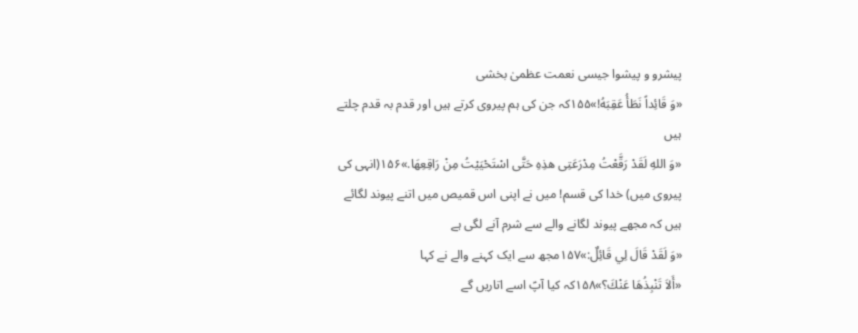پیشرو و پیشوا جیسی نعمت عظمیٰ بخشی
«وَ قَائِداً نَطَأُ عَقِبَهُ!»۱۵۵کہ جن کی ہم پیروی کرتے ہیں اور قدم بہ قدم چلتے ہیں
«وَ اللهِ لَقَدْ رَقَّعْتُ مِدْرَعَتِی هذِهِ حَتَّى اسْتَحْیَیْتُ مِنْ رَاقِعِهَا.»۱۵۶(انہی کی پیروی میں) خدا کی قسم! میں نے اپنی اس قمیص میں اتنے پیوند لگائے ہیں کہ مجھے پیوند لگانے والے سے شرم آنے لگی ہے
«وَ لَقَدْ قَالَ لِي قَائِلٌ:»۱۵۷مجھ سے ایک کہنے والے نے کہا
«أَلاَ تَنْبِذُهَا عَنْكَ؟»۱۵۸کہ کیا آپؑ اسے اتاریں گے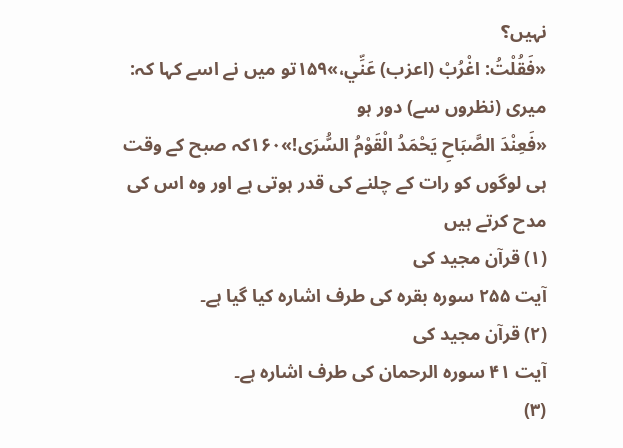نہیں؟
«فَقُلْتُ: اغْرُبْ (اعزب) عَنِّي،»۱۵۹تو میں نے اسے کہا کہ: میری (نظروں سے) دور ہو
«فَعِنْدَ الصَّبَاحِ یَحْمَدُ الْقَوْمُ السُّرَی!»۱۶۰کہ صبح کے وقت ہی لوگوں کو رات کے چلنے کی قدر ہوتی ہے اور وہ اس کی مدح کرتے ہیں
(۱) قرآن مجید کی
آیت ۲۵۵ سوره بقره کی طرف اشارہ کیا گیا ہے۔
(۲) قرآن مجید کی
آیت ۴۱ سوره الرحمان کی طرف اشارہ ہے۔
(۳)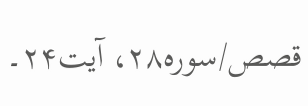قصص/سوره۲۸، آیت۲۴۔